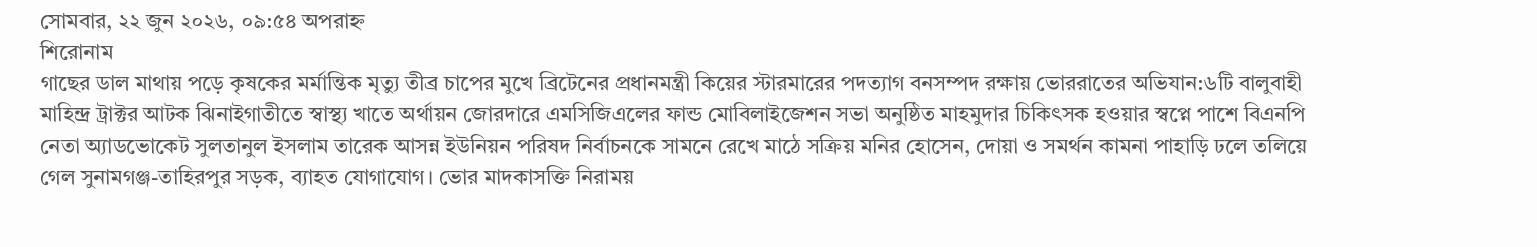সোমবার, ২২ জুন ২০২৬, ০৯:৫৪ অপরাহ্ন
শিরোনাম
গাছের ডাল মাথায় পড়ে কৃষকের মর্মান্তিক মৃত্যু তীব্র চাপের মুখে ব্রিটেনের প্রধানমন্ত্রী কিয়ের স্টারমারের পদত্যাগ বনসম্পদ রক্ষায় ভোররাতের অভিযান:৬টি বালুবাহী মাহিন্দ্র ট্রাক্টর আটক ঝিনাইগাতীতে স্বাস্থ্য খাতে অর্থায়ন জোরদারে এমসিজিএলের ফান্ড মোবিলাইজেশন সভা অনুষ্ঠিত মাহমুদার চিকিৎসক হওয়ার স্বপ্নে পাশে বিএনপি নেতা অ্যাডভোকেট সুলতানুল ইসলাম তারেক আসন্ন ইউনিয়ন পরিষদ নির্বাচনকে সামনে রেখে মাঠে সক্রিয় মনির হোসেন, দোয়া ও সমর্থন কামনা পাহাড়ি ঢলে তলিয়ে গেল সুনামগঞ্জ-তাহিরপুর সড়ক, ব্যাহত যোগাযোগ। ভোর মাদকাসক্তি নিরাময়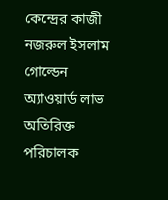কেন্দ্রের কাজী নজরুল ইসলাম গোল্ডেন অ্যাওয়ার্ড লাভ অতিরিক্ত পরিচালক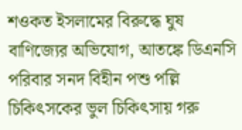শওকত ইসলামের বিরুদ্ধে ঘুষ বাণিজ্যের অভিযোগ, আতঙ্কে ডিএনসি পরিবার সনদ বিহীন পশু পল্লি চিকিৎসকের ভুল চিকিৎসায় গরু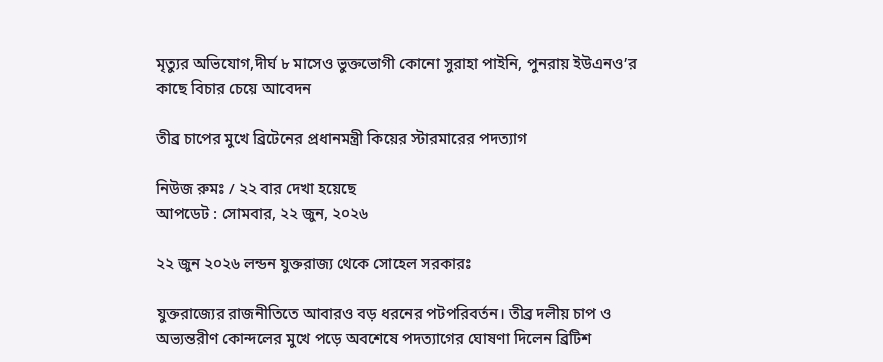মৃত্যুর অভিযোগ,দীর্ঘ ৮ মাসেও ভুক্তভোগী কোনো সুরাহা পাইনি, পুনরায় ইউএনও’র কাছে বিচার চেয়ে আবেদন

তীব্র চাপের মুখে ব্রিটেনের প্রধানমন্ত্রী কিয়ের স্টারমারের পদত্যাগ

নিউজ রুমঃ / ২২ বার দেখা হয়েছে
আপডেট : সোমবার, ২২ জুন, ২০২৬

২২ জুন ২০২৬ লন্ডন যুক্তরাজ্য থেকে সোহেল সরকারঃ

যুক্তরাজ্যের রাজনীতিতে আবারও বড় ধরনের পটপরিবর্তন। তীব্র দলীয় চাপ ও অভ্যন্তরীণ কোন্দলের মুখে পড়ে অবশেষে পদত্যাগের ঘোষণা দিলেন ব্রিটিশ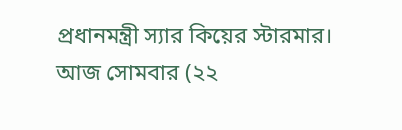প্রধানমন্ত্রী স্যার কিয়ের স্টারমার। আজ সোমবার (২২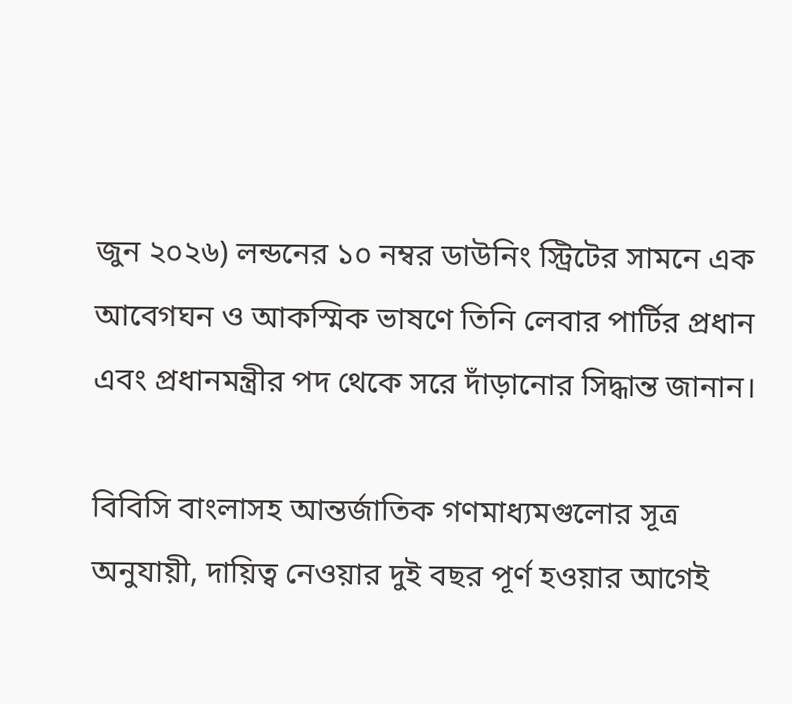জুন ২০২৬) লন্ডনের ১০ নম্বর ডাউনিং স্ট্রিটের সামনে এক আবেগঘন ও আকস্মিক ভাষণে তিনি লেবার পার্টির প্রধান এবং প্রধানমন্ত্রীর পদ থেকে সরে দাঁড়ানোর সিদ্ধান্ত জানান।

বিবিসি বাংলাসহ আন্তর্জাতিক গণমাধ্যমগুলোর সূত্র অনুযায়ী, দায়িত্ব নেওয়ার দুই বছর পূর্ণ হওয়ার আগেই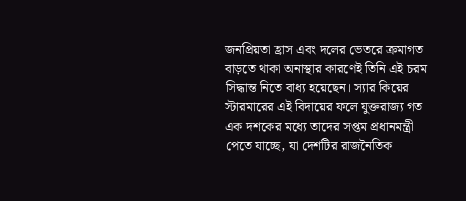জনপ্রিয়তা হ্রাস এবং দলের ভেতরে ক্রমাগত বাড়তে থাকা অনাস্থার কারণেই তিনি এই চরম সিদ্ধান্ত নিতে বাধ্য হয়েছেন। স্যার কিয়ের স্টারমারের এই বিদায়ের ফলে যুক্তরাজ্য গত এক দশকের মধ্যে তাদের সপ্তম প্রধানমন্ত্রী পেতে যাচ্ছে, যা দেশটির রাজনৈতিক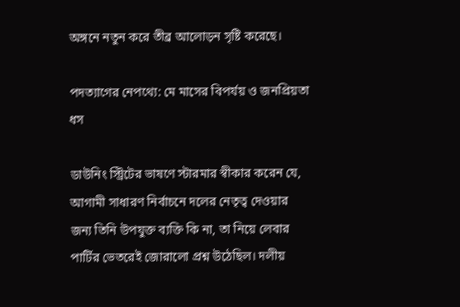অঙ্গনে নতুন করে তীব্র আলোড়ন সৃষ্টি করেছে।

পদত্যাগের নেপথ্যে: মে মাসের বিপর্যয় ও জনপ্রিয়তা ধস

ডাউনিং স্ট্রিটের ভাষণে স্টারমার স্বীকার করেন যে, আগামী সাধারণ নির্বাচনে দলের নেতৃত্ব দেওয়ার জন্য তিনি উপযুক্ত ব্যক্তি কি না, তা নিয়ে লেবার পার্টির ভেতরেই জোরালো প্রশ্ন উঠেছিল। দলীয়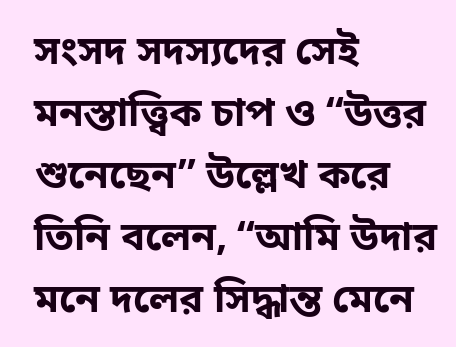সংসদ সদস্যদের সেই মনস্তাত্ত্বিক চাপ ও “উত্তর শুনেছেন” উল্লেখ করে তিনি বলেন, “আমি উদার মনে দলের সিদ্ধান্ত মেনে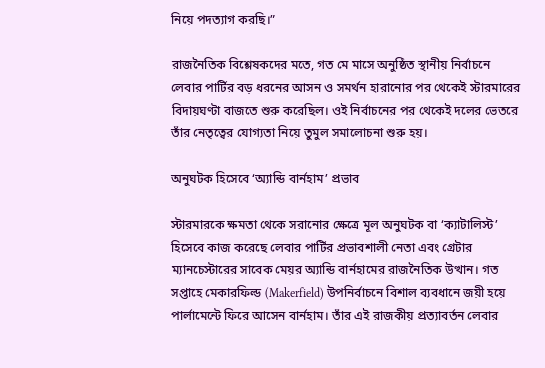নিয়ে পদত্যাগ করছি।”

রাজনৈতিক বিশ্লেষকদের মতে, গত মে মাসে অনুষ্ঠিত স্থানীয় নির্বাচনে লেবার পার্টির বড় ধরনের আসন ও সমর্থন হারানোর পর থেকেই স্টারমারের বিদায়ঘণ্টা বাজতে শুরু করেছিল। ওই নির্বাচনের পর থেকেই দলের ভেতরে তাঁর নেতৃত্বের যোগ্যতা নিয়ে তুমুল সমালোচনা শুরু হয়।

অনুঘটক হিসেবে ‘অ্যান্ডি বার্নহাম’ প্রভাব

স্টারমারকে ক্ষমতা থেকে সরানোর ক্ষেত্রে মূল অনুঘটক বা ‘ক্যাটালিস্ট’ হিসেবে কাজ করেছে লেবার পার্টির প্রভাবশালী নেতা এবং গ্রেটার ম্যানচেস্টারের সাবেক মেয়র অ্যান্ডি বার্নহামের রাজনৈতিক উত্থান। গত সপ্তাহে মেকারফিল্ড (Makerfield) উপনির্বাচনে বিশাল ব্যবধানে জয়ী হয়ে পার্লামেন্টে ফিরে আসেন বার্নহাম। তাঁর এই রাজকীয় প্রত্যাবর্তন লেবার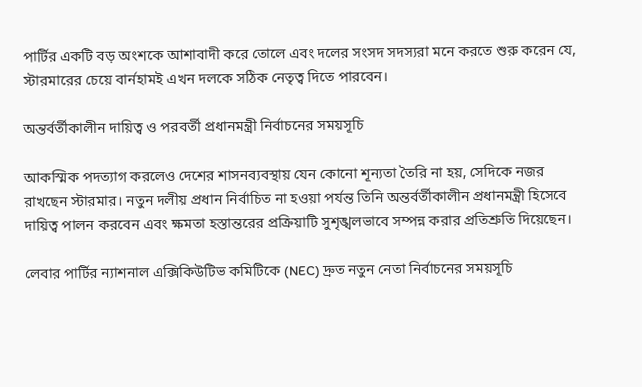পার্টির একটি বড় অংশকে আশাবাদী করে তোলে এবং দলের সংসদ সদস্যরা মনে করতে শুরু করেন যে, স্টারমারের চেয়ে বার্নহামই এখন দলকে সঠিক নেতৃত্ব দিতে পারবেন।

অন্তর্বর্তীকালীন দায়িত্ব ও পরবর্তী প্রধানমন্ত্রী নির্বাচনের সময়সূচি

আকস্মিক পদত্যাগ করলেও দেশের শাসনব্যবস্থায় যেন কোনো শূন্যতা তৈরি না হয়, সেদিকে নজর রাখছেন স্টারমার। নতুন দলীয় প্রধান নির্বাচিত না হওয়া পর্যন্ত তিনি অন্তর্বর্তীকালীন প্রধানমন্ত্রী হিসেবে দায়িত্ব পালন করবেন এবং ক্ষমতা হস্তান্তরের প্রক্রিয়াটি সুশৃঙ্খলভাবে সম্পন্ন করার প্রতিশ্রুতি দিয়েছেন।

লেবার পার্টির ন্যাশনাল এক্সিকিউটিভ কমিটিকে (NEC) দ্রুত নতুন নেতা নির্বাচনের সময়সূচি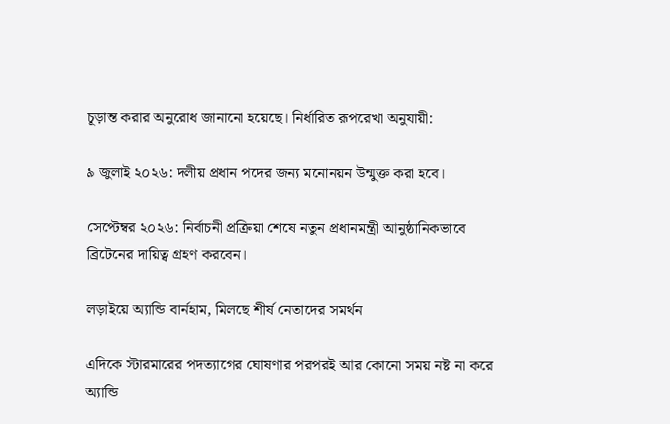চূড়ান্ত করার অনুরোধ জানানো হয়েছে। নির্ধারিত রূপরেখা অনুযায়ী:

৯ জুলাই ২০২৬: দলীয় প্রধান পদের জন্য মনোনয়ন উন্মুক্ত করা হবে।

সেপ্টেম্বর ২০২৬: নির্বাচনী প্রক্রিয়া শেষে নতুন প্রধানমন্ত্রী আনুষ্ঠানিকভাবে ব্রিটেনের দায়িত্ব গ্রহণ করবেন।

লড়াইয়ে অ্যান্ডি বার্নহাম, মিলছে শীর্ষ নেতাদের সমর্থন

এদিকে স্টারমারের পদত্যাগের ঘোষণার পরপরই আর কোনো সময় নষ্ট না করে অ্যান্ডি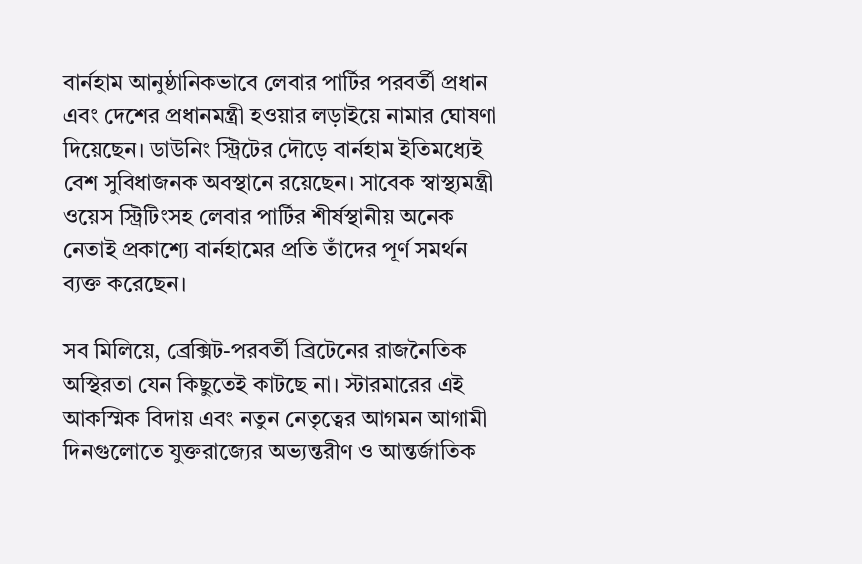বার্নহাম আনুষ্ঠানিকভাবে লেবার পার্টির পরবর্তী প্রধান এবং দেশের প্রধানমন্ত্রী হওয়ার লড়াইয়ে নামার ঘোষণা দিয়েছেন। ডাউনিং স্ট্রিটের দৌড়ে বার্নহাম ইতিমধ্যেই বেশ সুবিধাজনক অবস্থানে রয়েছেন। সাবেক স্বাস্থ্যমন্ত্রী ওয়েস স্ট্রিটিংসহ লেবার পার্টির শীর্ষস্থানীয় অনেক নেতাই প্রকাশ্যে বার্নহামের প্রতি তাঁদের পূর্ণ সমর্থন ব্যক্ত করেছেন।

সব মিলিয়ে, ব্রেক্সিট-পরবর্তী ব্রিটেনের রাজনৈতিক অস্থিরতা যেন কিছুতেই কাটছে না। স্টারমারের এই আকস্মিক বিদায় এবং নতুন নেতৃত্বের আগমন আগামী দিনগুলোতে যুক্তরাজ্যের অভ্যন্তরীণ ও আন্তর্জাতিক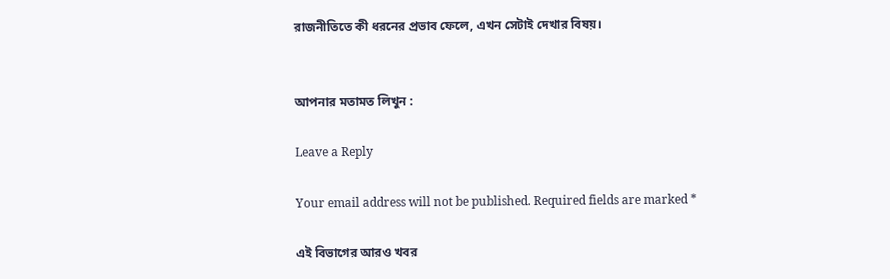রাজনীতিতে কী ধরনের প্রভাব ফেলে, এখন সেটাই দেখার বিষয়।


আপনার মতামত লিখুন :

Leave a Reply

Your email address will not be published. Required fields are marked *

এই বিভাগের আরও খবর